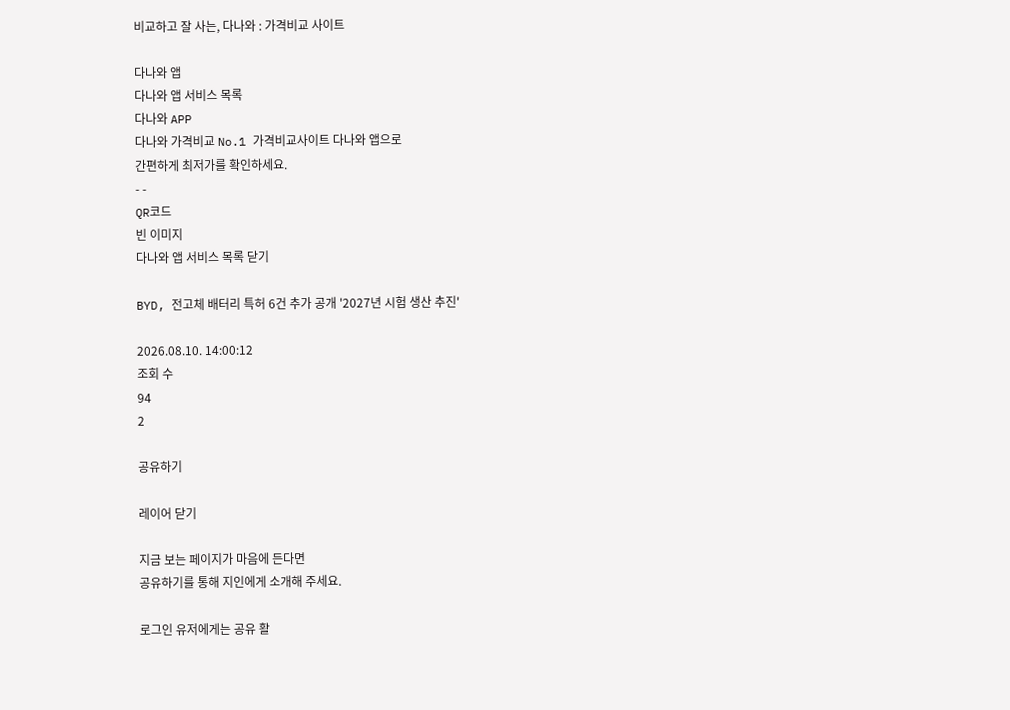비교하고 잘 사는, 다나와 : 가격비교 사이트

다나와 앱
다나와 앱 서비스 목록
다나와 APP
다나와 가격비교 No.1 가격비교사이트 다나와 앱으로
간편하게 최저가를 확인하세요.
- -
QR코드
빈 이미지
다나와 앱 서비스 목록 닫기

BYD, 전고체 배터리 특허 6건 추가 공개 '2027년 시험 생산 추진'

2026.08.10. 14:00:12
조회 수
94
2

공유하기

레이어 닫기

지금 보는 페이지가 마음에 든다면
공유하기를 통해 지인에게 소개해 주세요.

로그인 유저에게는 공유 활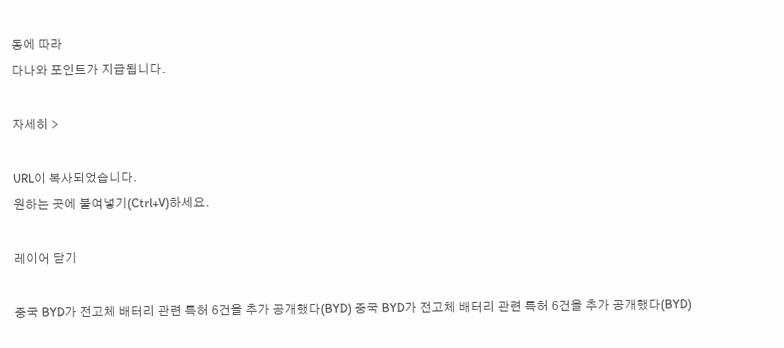동에 따라
다나와 포인트가 지급됩니다.

자세히 >

URL이 복사되었습니다.
원하는 곳에 붙여넣기(Ctrl+V)하세요.

레이어 닫기

중국 BYD가 전고체 배터리 관련 특허 6건을 추가 공개했다(BYD) 중국 BYD가 전고체 배터리 관련 특허 6건을 추가 공개했다(BYD)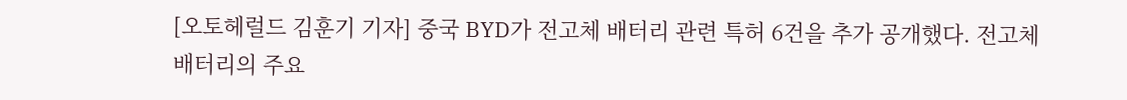[오토헤럴드 김훈기 기자] 중국 BYD가 전고체 배터리 관련 특허 6건을 추가 공개했다. 전고체 배터리의 주요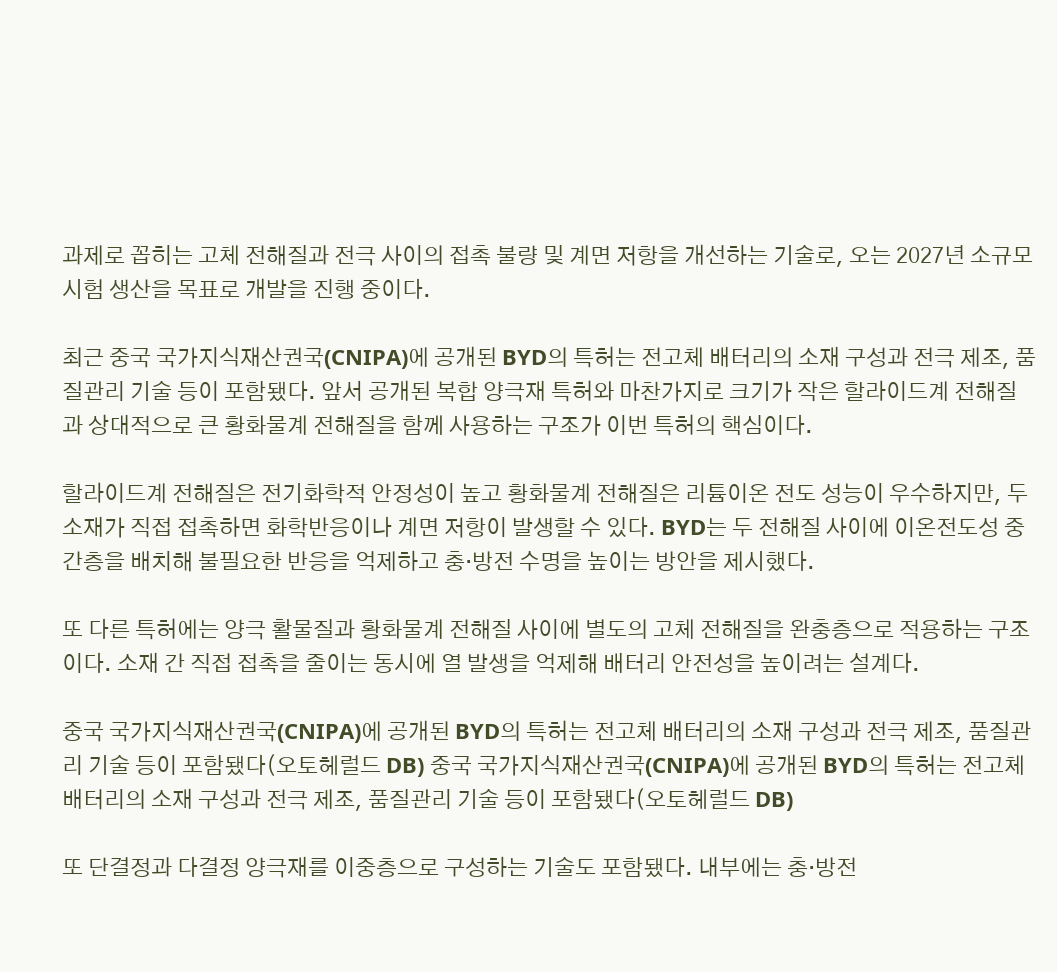과제로 꼽히는 고체 전해질과 전극 사이의 접촉 불량 및 계면 저항을 개선하는 기술로, 오는 2027년 소규모 시험 생산을 목표로 개발을 진행 중이다.

최근 중국 국가지식재산권국(CNIPA)에 공개된 BYD의 특허는 전고체 배터리의 소재 구성과 전극 제조, 품질관리 기술 등이 포함됐다. 앞서 공개된 복합 양극재 특허와 마찬가지로 크기가 작은 할라이드계 전해질과 상대적으로 큰 황화물계 전해질을 함께 사용하는 구조가 이번 특허의 핵심이다.

할라이드계 전해질은 전기화학적 안정성이 높고 황화물계 전해질은 리튬이온 전도 성능이 우수하지만, 두 소재가 직접 접촉하면 화학반응이나 계면 저항이 발생할 수 있다. BYD는 두 전해질 사이에 이온전도성 중간층을 배치해 불필요한 반응을 억제하고 충·방전 수명을 높이는 방안을 제시했다.

또 다른 특허에는 양극 활물질과 황화물계 전해질 사이에 별도의 고체 전해질을 완충층으로 적용하는 구조이다. 소재 간 직접 접촉을 줄이는 동시에 열 발생을 억제해 배터리 안전성을 높이려는 설계다.

중국 국가지식재산권국(CNIPA)에 공개된 BYD의 특허는 전고체 배터리의 소재 구성과 전극 제조, 품질관리 기술 등이 포함됐다(오토헤럴드 DB) 중국 국가지식재산권국(CNIPA)에 공개된 BYD의 특허는 전고체 배터리의 소재 구성과 전극 제조, 품질관리 기술 등이 포함됐다(오토헤럴드 DB)

또 단결정과 다결정 양극재를 이중층으로 구성하는 기술도 포함됐다. 내부에는 충·방전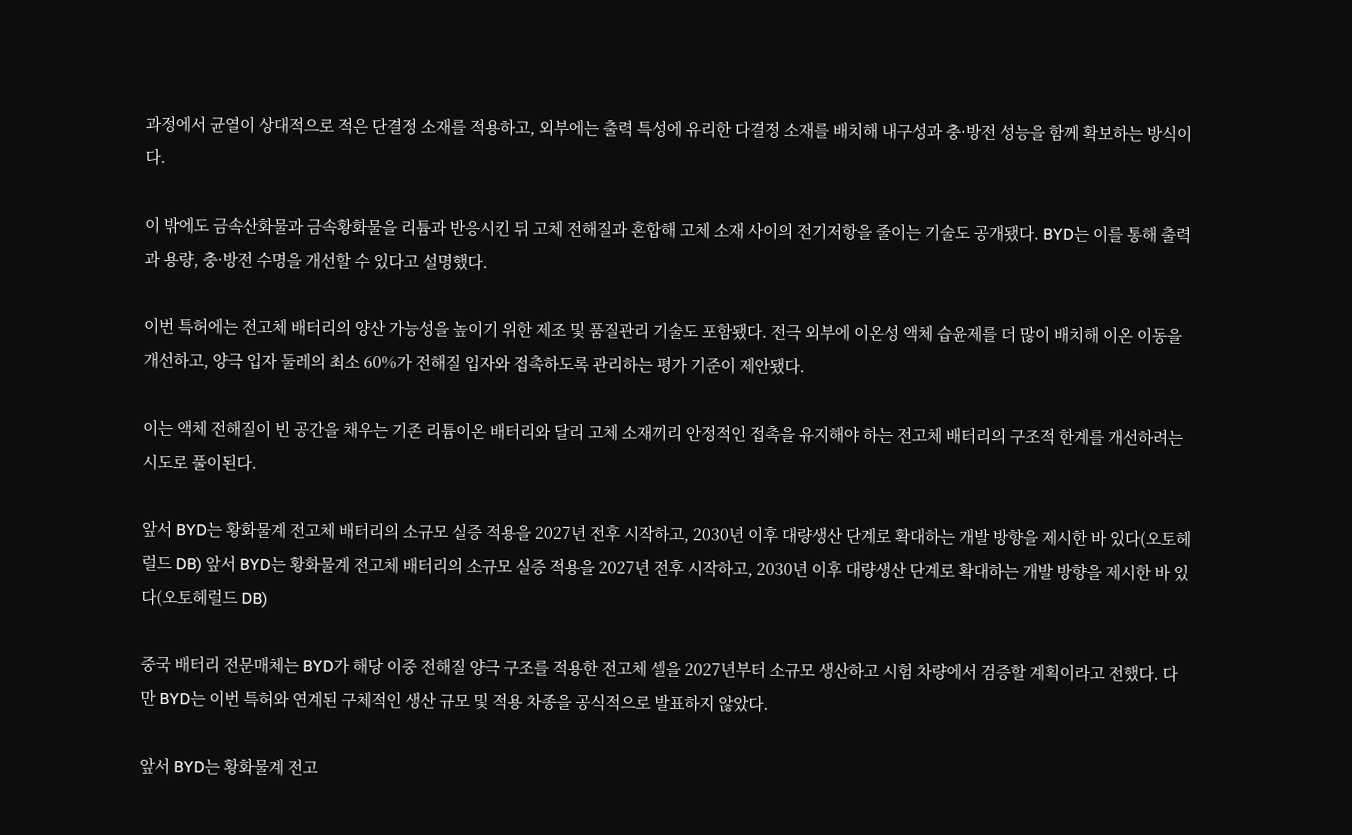과정에서 균열이 상대적으로 적은 단결정 소재를 적용하고, 외부에는 출력 특성에 유리한 다결정 소재를 배치해 내구성과 충·방전 성능을 함께 확보하는 방식이다.

이 밖에도 금속산화물과 금속황화물을 리튬과 반응시킨 뒤 고체 전해질과 혼합해 고체 소재 사이의 전기저항을 줄이는 기술도 공개됐다. BYD는 이를 통해 출력과 용량, 충·방전 수명을 개선할 수 있다고 설명했다.

이번 특허에는 전고체 배터리의 양산 가능성을 높이기 위한 제조 및 품질관리 기술도 포함됐다. 전극 외부에 이온성 액체 습윤제를 더 많이 배치해 이온 이동을 개선하고, 양극 입자 둘레의 최소 60%가 전해질 입자와 접촉하도록 관리하는 평가 기준이 제안됐다.

이는 액체 전해질이 빈 공간을 채우는 기존 리튬이온 배터리와 달리 고체 소재끼리 안정적인 접촉을 유지해야 하는 전고체 배터리의 구조적 한계를 개선하려는 시도로 풀이된다.

앞서 BYD는 황화물계 전고체 배터리의 소규모 실증 적용을 2027년 전후 시작하고, 2030년 이후 대량생산 단계로 확대하는 개발 방향을 제시한 바 있다(오토헤럴드 DB) 앞서 BYD는 황화물계 전고체 배터리의 소규모 실증 적용을 2027년 전후 시작하고, 2030년 이후 대량생산 단계로 확대하는 개발 방향을 제시한 바 있다(오토헤럴드 DB)

중국 배터리 전문매체는 BYD가 해당 이중 전해질 양극 구조를 적용한 전고체 셀을 2027년부터 소규모 생산하고 시험 차량에서 검증할 계획이라고 전했다. 다만 BYD는 이번 특허와 연계된 구체적인 생산 규모 및 적용 차종을 공식적으로 발표하지 않았다.

앞서 BYD는 황화물계 전고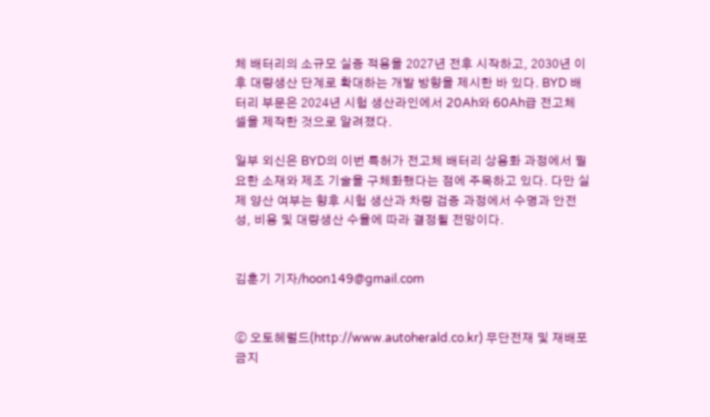체 배터리의 소규모 실증 적용을 2027년 전후 시작하고, 2030년 이후 대량생산 단계로 확대하는 개발 방향을 제시한 바 있다. BYD 배터리 부문은 2024년 시험 생산라인에서 20Ah와 60Ah급 전고체 셀을 제작한 것으로 알려졌다.

일부 외신은 BYD의 이번 특허가 전고체 배터리 상용화 과정에서 필요한 소재와 제조 기술을 구체화했다는 점에 주목하고 있다. 다만 실제 양산 여부는 향후 시험 생산과 차량 검증 과정에서 수명과 안전성, 비용 및 대량생산 수율에 따라 결정될 전망이다.


김훈기 기자/hoon149@gmail.com


ⓒ 오토헤럴드(http://www.autoherald.co.kr) 무단전재 및 재배포금지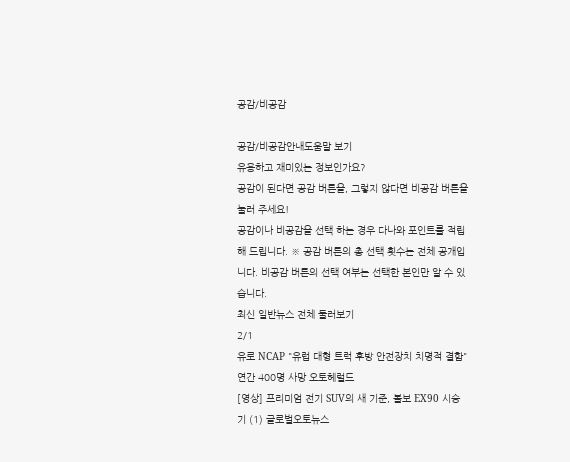공감/비공감

공감/비공감안내도움말 보기
유용하고 재미있는 정보인가요?
공감이 된다면 공감 버튼을, 그렇지 않다면 비공감 버튼을 눌러 주세요!
공감이나 비공감을 선택 하는 경우 다나와 포인트를 적립해 드립니다. ※ 공감 버튼의 총 선택 횟수는 전체 공개입니다. 비공감 버튼의 선택 여부는 선택한 본인만 알 수 있습니다.
최신 일반뉴스 전체 둘러보기
2/1
유로 NCAP "유럽 대형 트럭 후방 안전장치 치명적 결함" 연간 400명 사망 오토헤럴드
[영상] 프리미엄 전기 SUV의 새 기준, 볼보 EX90 시승기 (1) 글로벌오토뉴스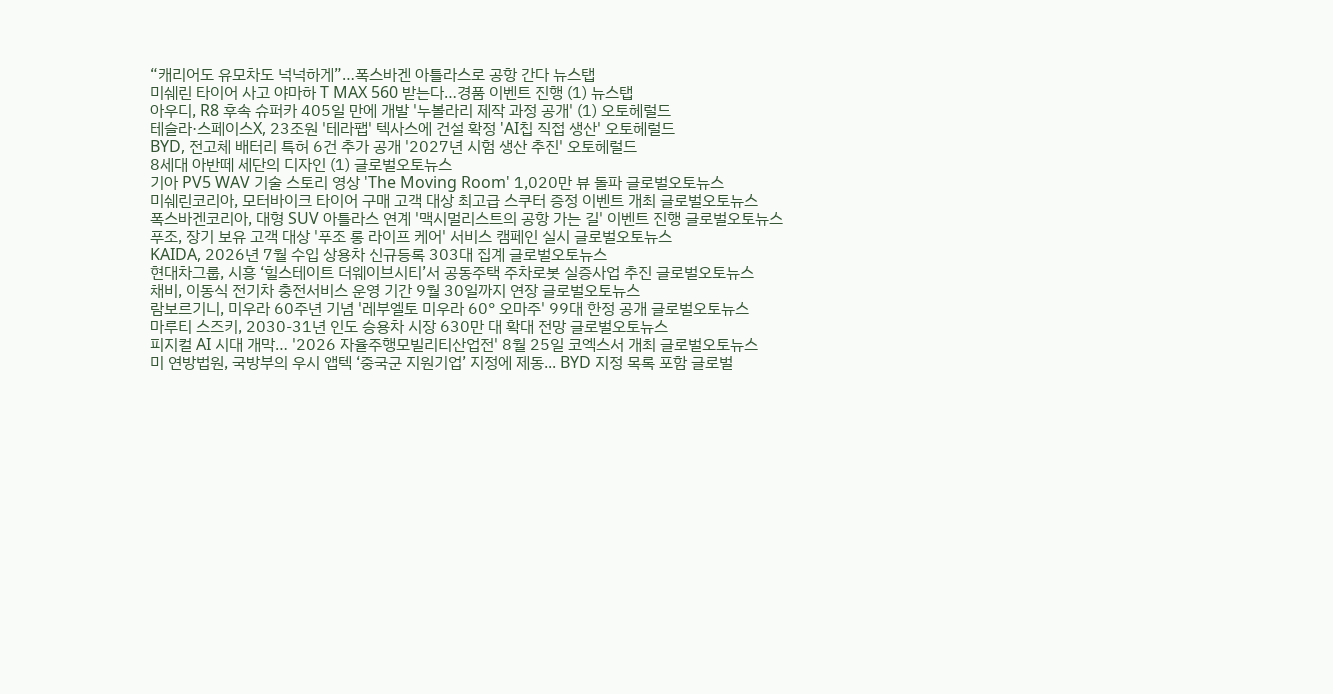“캐리어도 유모차도 넉넉하게”…폭스바겐 아틀라스로 공항 간다 뉴스탭
미쉐린 타이어 사고 야마하 T MAX 560 받는다…경품 이벤트 진행 (1) 뉴스탭
아우디, R8 후속 슈퍼카 405일 만에 개발 '누볼라리 제작 과정 공개' (1) 오토헤럴드
테슬라·스페이스X, 23조원 '테라팹' 텍사스에 건설 확정 'AI칩 직접 생산' 오토헤럴드
BYD, 전고체 배터리 특허 6건 추가 공개 '2027년 시험 생산 추진' 오토헤럴드
8세대 아반떼 세단의 디자인 (1) 글로벌오토뉴스
기아 PV5 WAV 기술 스토리 영상 'The Moving Room' 1,020만 뷰 돌파 글로벌오토뉴스
미쉐린코리아, 모터바이크 타이어 구매 고객 대상 최고급 스쿠터 증정 이벤트 개최 글로벌오토뉴스
폭스바겐코리아, 대형 SUV 아틀라스 연계 '맥시멀리스트의 공항 가는 길' 이벤트 진행 글로벌오토뉴스
푸조, 장기 보유 고객 대상 '푸조 롱 라이프 케어' 서비스 캠페인 실시 글로벌오토뉴스
KAIDA, 2026년 7월 수입 상용차 신규등록 303대 집계 글로벌오토뉴스
현대차그룹, 시흥 ‘힐스테이트 더웨이브시티’서 공동주택 주차로봇 실증사업 추진 글로벌오토뉴스
채비, 이동식 전기차 충전서비스 운영 기간 9월 30일까지 연장 글로벌오토뉴스
람보르기니, 미우라 60주년 기념 '레부엘토 미우라 60° 오마주' 99대 한정 공개 글로벌오토뉴스
마루티 스즈키, 2030-31년 인도 승용차 시장 630만 대 확대 전망 글로벌오토뉴스
피지컬 AI 시대 개막… '2026 자율주행모빌리티산업전' 8월 25일 코엑스서 개최 글로벌오토뉴스
미 연방법원, 국방부의 우시 앱텍 ‘중국군 지원기업’ 지정에 제동... BYD 지정 목록 포함 글로벌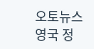오토뉴스
영국 정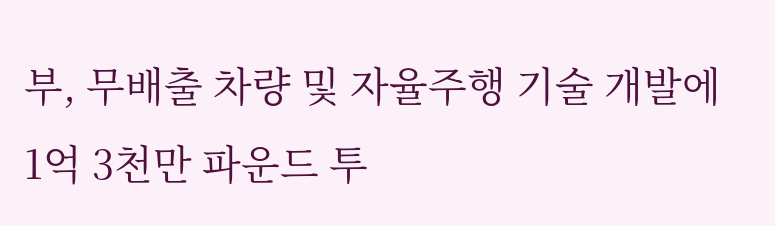부, 무배출 차량 및 자율주행 기술 개발에 1억 3천만 파운드 투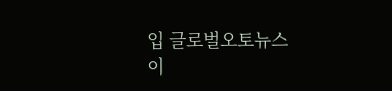입 글로벌오토뉴스
이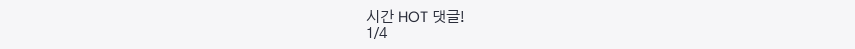시간 HOT 댓글!
1/4